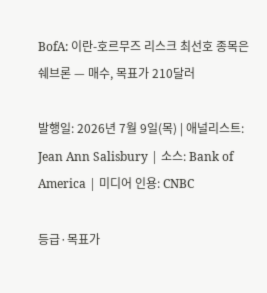BofA: 이란-호르무즈 리스크 최선호 종목은 쉐브론 — 매수, 목표가 210달러

발행일: 2026년 7월 9일(목) | 애널리스트: Jean Ann Salisbury | 소스: Bank of America | 미디어 인용: CNBC

등급·목표가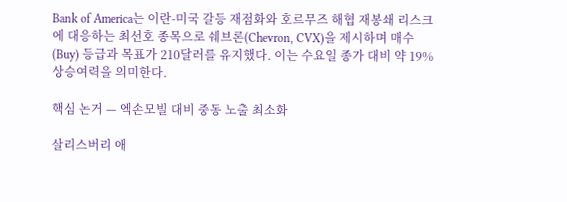Bank of America는 이란-미국 갈등 재점화와 호르무즈 해협 재봉쇄 리스크에 대응하는 최선호 종목으로 쉐브론(Chevron, CVX)을 제시하며 매수(Buy) 등급과 목표가 210달러를 유지했다. 이는 수요일 종가 대비 약 19% 상승여력을 의미한다.

핵심 논거 — 엑손모빌 대비 중동 노출 최소화

살리스버리 애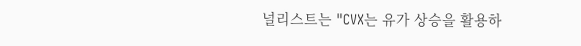널리스트는 "CVX는 유가 상승을 활용하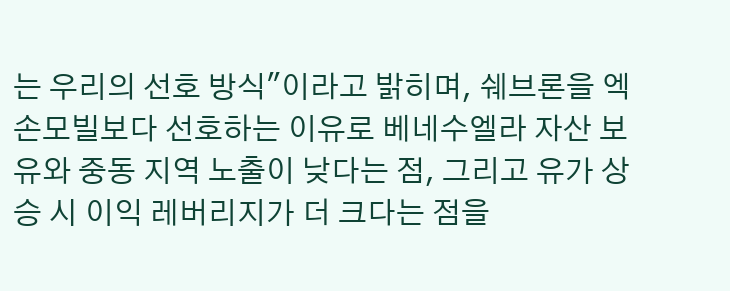는 우리의 선호 방식"이라고 밝히며, 쉐브론을 엑손모빌보다 선호하는 이유로 베네수엘라 자산 보유와 중동 지역 노출이 낮다는 점, 그리고 유가 상승 시 이익 레버리지가 더 크다는 점을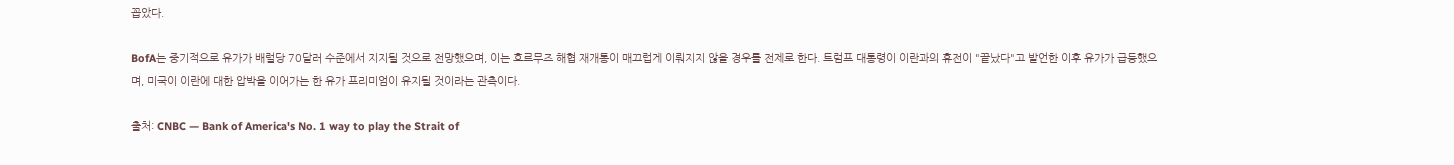꼽았다.

BofA는 중기적으로 유가가 배럴당 70달러 수준에서 지지될 것으로 전망했으며, 이는 호르무즈 해협 재개통이 매끄럽게 이뤄지지 않을 경우를 전제로 한다. 트럼프 대통령이 이란과의 휴전이 "끝났다"고 발언한 이후 유가가 급등했으며, 미국이 이란에 대한 압박을 이어가는 한 유가 프리미엄이 유지될 것이라는 관측이다.

출처: CNBC — Bank of America's No. 1 way to play the Strait of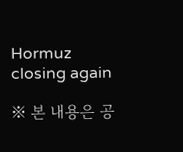Hormuz closing again

※ 본 내용은 공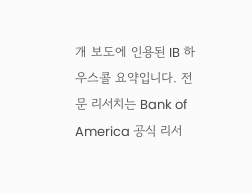개 보도에 인용된 IB 하우스콜 요약입니다. 전문 리서치는 Bank of America 공식 리서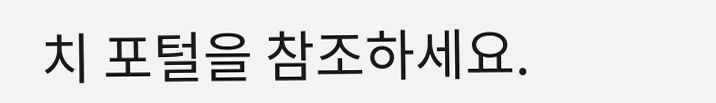치 포털을 참조하세요.